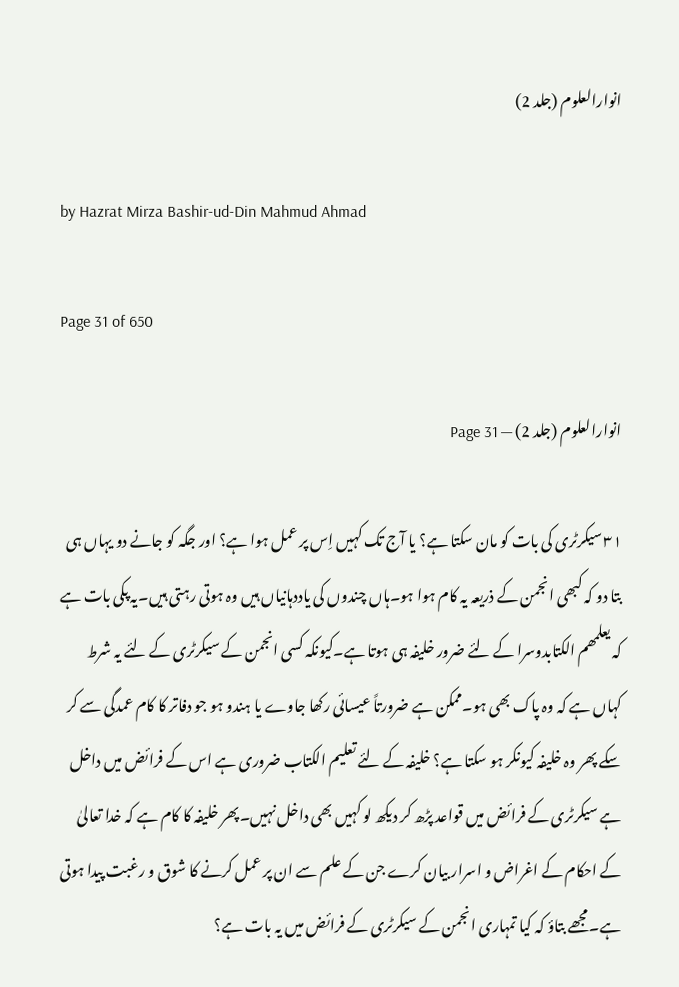انوارالعلوم (جلد 2)

by Hazrat Mirza Bashir-ud-Din Mahmud Ahmad

Page 31 of 650

انوارالعلوم (جلد 2) — Page 31

۳۱ سیکرٹری کی بات کو مان سکتا ہے؟ یا آج تک کہیں اِس پر عمل ہوا ہے؟ اور جگہ کو جانے دو یہاں ہی بتا دو کہ کبھی انجمن کے ذریعہ یہ کام ہوا ہو۔ہاں چندوں کی یاددہانیاں ہیں وہ ہوتی رہتی ہیں۔یہ پکی بات ہے کہ یعلمھم الکتابدوسرا کے لئے ضرور خلیفہ ہی ہوتا ہے۔کیونکہ کسی انجمن کے سیکرٹری کے لئے یہ شرط کہاں ہے کہ وہ پاک بھی ہو۔ممکن ہے ضرورتاً عیسائی رکھا جاوے یا ہندو ہو جو دفاتر کا کام عمدگی سے کر سکے پھر وہ خلیفہ کیونکر ہو سکتا ہے؟ خلیفہ کے لئے تعلیم الکتاب ضروری ہے اس کے فرائض میں داخل ہے سیکرٹری کے فرائض میں قواعد پڑھ کر دیکھ لو کہیں بھی داخل نہیں۔پھر خلیفہ کا کام ہے کہ خدا تعالیٰ کے احکام کے اغراض و اسرار بیان کرے جن کے علم سے ان پر عمل کرنے کا شوق و رغبت پیدا ہوتی ہے۔مجھے بتاؤ کہ کیا تمہاری انجمن کے سیکرٹری کے فرائض میں یہ بات ہے؟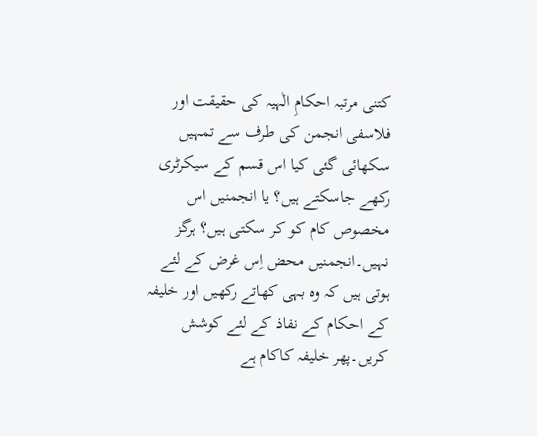کتنی مرتبہ احکامِ الٰہیہ کی حقیقت اور فلاسفی انجمن کی طرف سے تمہیں سکھائی گئی کیا اس قسم کے سیکرٹری رکھے جاسکتے ہیں؟ یا انجمنیں اس مخصوص کام کو کر سکتی ہیں؟ ہرگز نہیں۔انجمنیں محض اِس غرض کے لئے ہوتی ہیں کہ وہ بہی کھاتے رکھیں اور خلیفہ کے احکام کے نفاذ کے لئے کوشش کریں۔پھر خلیفہ کاکام ہے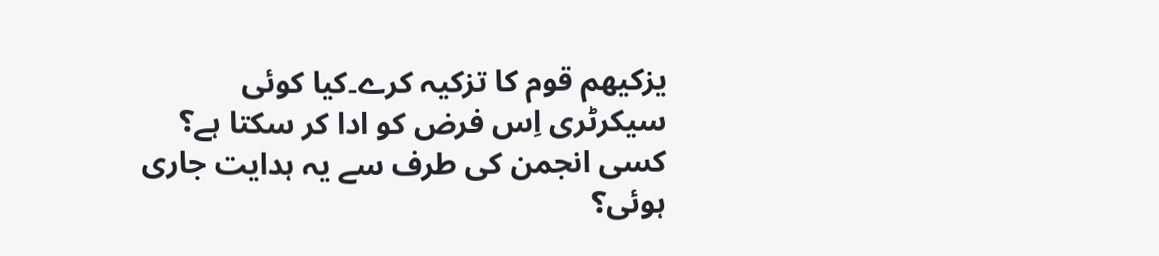یزکیھم قوم کا تزکیہ کرے۔کیا کوئی سیکرٹری اِس فرض کو ادا کر سکتا ہے؟ کسی انجمن کی طرف سے یہ ہدایت جاری ہوئی؟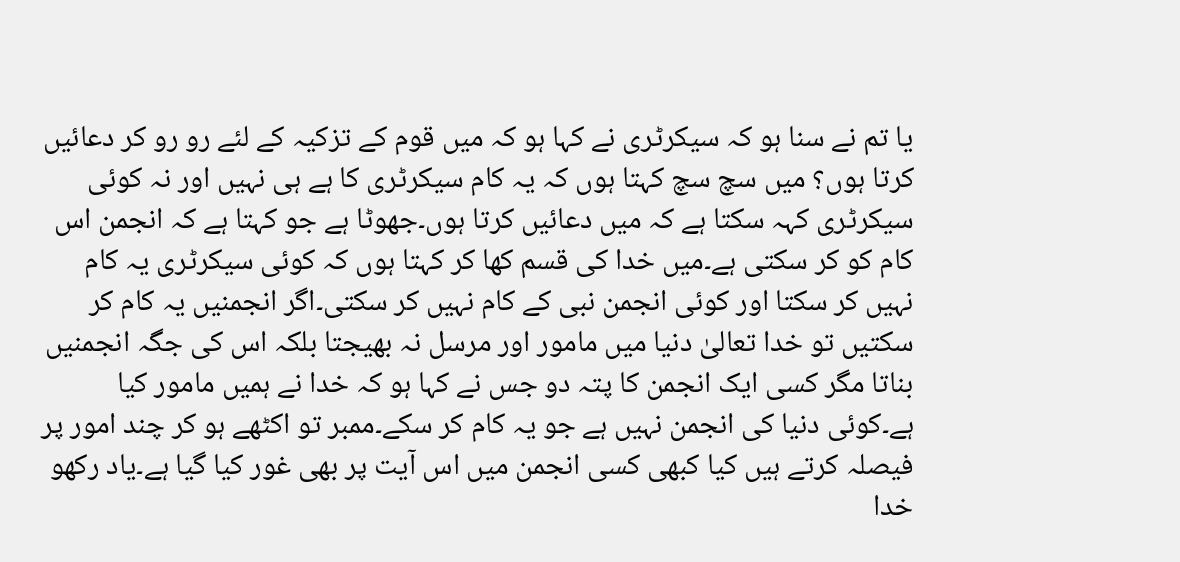یا تم نے سنا ہو کہ سیکرٹری نے کہا ہو کہ میں قوم کے تزکیہ کے لئے رو رو کر دعائیں کرتا ہوں؟ میں سچ سچ کہتا ہوں کہ یہ کام سیکرٹری کا ہے ہی نہیں اور نہ کوئی سیکرٹری کہہ سکتا ہے کہ میں دعائیں کرتا ہوں۔جھوٹا ہے جو کہتا ہے کہ انجمن اس کام کو کر سکتی ہے۔میں خدا کی قسم کھا کر کہتا ہوں کہ کوئی سیکرٹری یہ کام نہیں کر سکتا اور کوئی انجمن نبی کے کام نہیں کر سکتی۔اگر انجمنیں یہ کام کر سکتیں تو خدا تعالیٰ دنیا میں مامور اور مرسل نہ بھیجتا بلکہ اس کی جگہ انجمنیں بناتا مگر کسی ایک انجمن کا پتہ دو جس نے کہا ہو کہ خدا نے ہمیں مامور کیا ہے۔کوئی دنیا کی انجمن نہیں ہے جو یہ کام کر سکے۔ممبر تو اکٹھے ہو کر چند امور پر فیصلہ کرتے ہیں کیا کبھی کسی انجمن میں اس آیت پر بھی غور کیا گیا ہے۔یاد رکھو خدا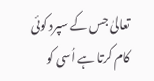تعالیٰ جس کے سپرد کوئی کام کرتا ہے اُسی کو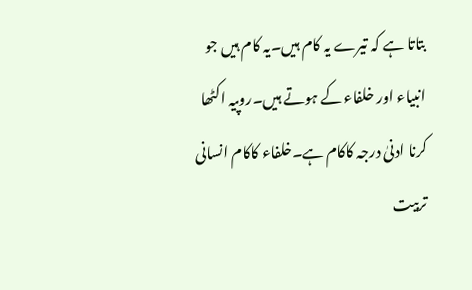بتاتا ہے کہ تیرے یہ کام ہیں۔یہ کام ہیں جو انبیاء اور خلفاء کے ہوتے ہیں۔روپیہ اکٹھا کرنا ادنیٰ درجہ کاکام ہے۔خلفاء کاکام انسانی تربیت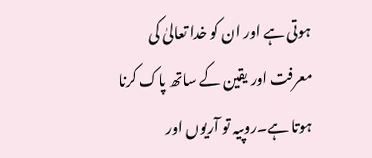ہوتی ہے اور ان کو خدا تعالیٰ کی معرفت اور یقین کے ساتھ پاک کرنا ہوتا ہے۔روپیہ تو آریوں اور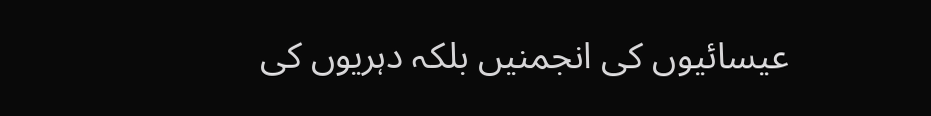عیسائیوں کی انجمنیں بلکہ دہریوں کی